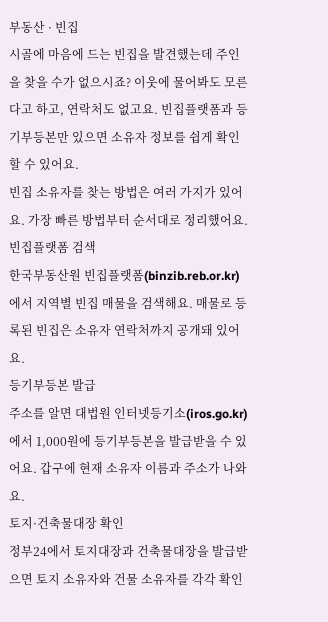부동산 · 빈집
시골에 마음에 드는 빈집을 발견했는데 주인을 찾을 수가 없으시죠? 이웃에 물어봐도 모른다고 하고, 연락처도 없고요. 빈집플랫폼과 등기부등본만 있으면 소유자 정보를 쉽게 확인할 수 있어요.
빈집 소유자를 찾는 방법은 여러 가지가 있어요. 가장 빠른 방법부터 순서대로 정리했어요.
빈집플랫폼 검색
한국부동산원 빈집플랫폼(binzib.reb.or.kr)에서 지역별 빈집 매물을 검색해요. 매물로 등록된 빈집은 소유자 연락처까지 공개돼 있어요.
등기부등본 발급
주소를 알면 대법원 인터넷등기소(iros.go.kr)에서 1,000원에 등기부등본을 발급받을 수 있어요. 갑구에 현재 소유자 이름과 주소가 나와요.
토지·건축물대장 확인
정부24에서 토지대장과 건축물대장을 발급받으면 토지 소유자와 건물 소유자를 각각 확인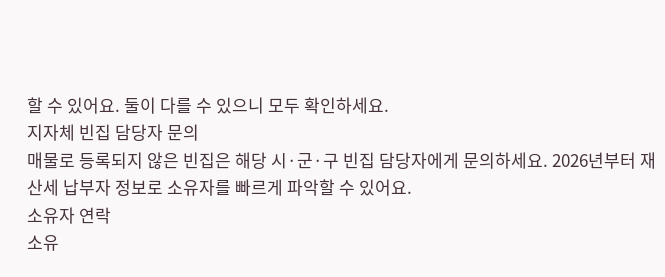할 수 있어요. 둘이 다를 수 있으니 모두 확인하세요.
지자체 빈집 담당자 문의
매물로 등록되지 않은 빈집은 해당 시·군·구 빈집 담당자에게 문의하세요. 2026년부터 재산세 납부자 정보로 소유자를 빠르게 파악할 수 있어요.
소유자 연락
소유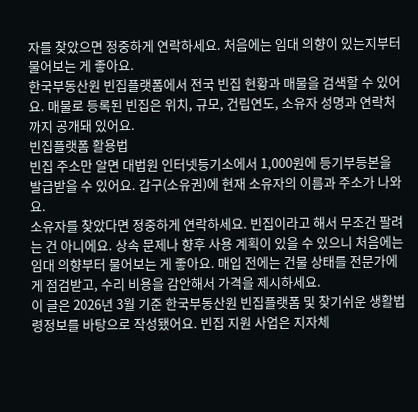자를 찾았으면 정중하게 연락하세요. 처음에는 임대 의향이 있는지부터 물어보는 게 좋아요.
한국부동산원 빈집플랫폼에서 전국 빈집 현황과 매물을 검색할 수 있어요. 매물로 등록된 빈집은 위치, 규모, 건립연도, 소유자 성명과 연락처까지 공개돼 있어요.
빈집플랫폼 활용법
빈집 주소만 알면 대법원 인터넷등기소에서 1,000원에 등기부등본을 발급받을 수 있어요. 갑구(소유권)에 현재 소유자의 이름과 주소가 나와요.
소유자를 찾았다면 정중하게 연락하세요. 빈집이라고 해서 무조건 팔려는 건 아니에요. 상속 문제나 향후 사용 계획이 있을 수 있으니 처음에는 임대 의향부터 물어보는 게 좋아요. 매입 전에는 건물 상태를 전문가에게 점검받고, 수리 비용을 감안해서 가격을 제시하세요.
이 글은 2026년 3월 기준 한국부동산원 빈집플랫폼 및 찾기쉬운 생활법령정보를 바탕으로 작성됐어요. 빈집 지원 사업은 지자체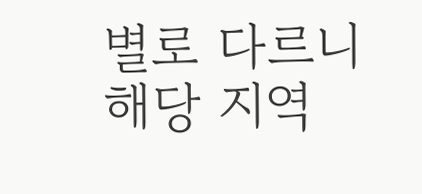별로 다르니 해당 지역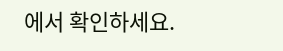에서 확인하세요.